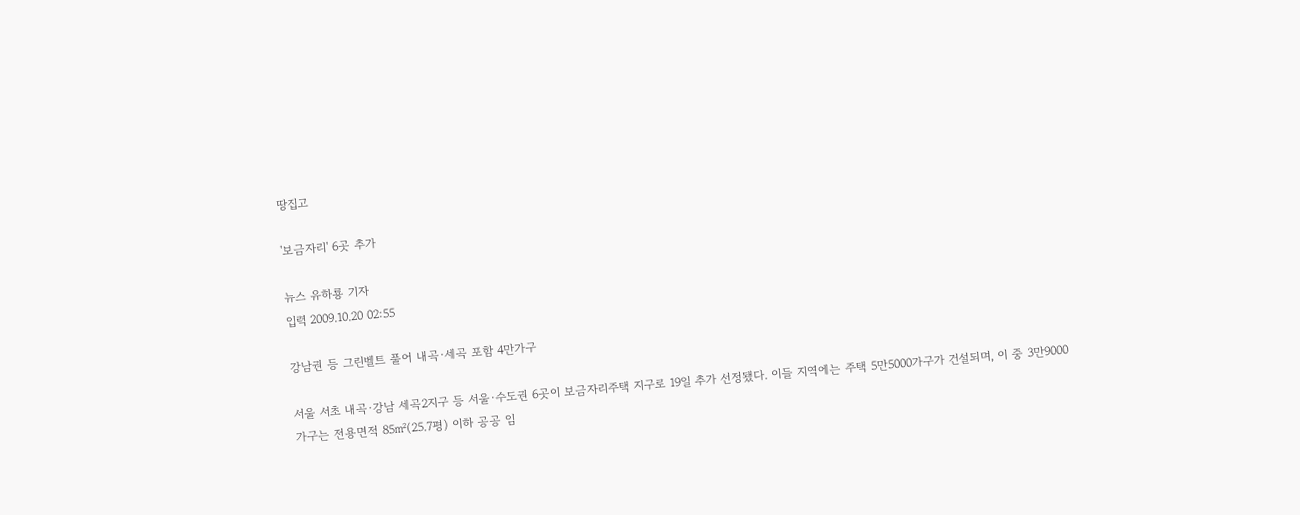땅집고

'보금자리' 6곳 추가

뉴스 유하룡 기자
입력 2009.10.20 02:55

강남권 등 그린벨트 풀어 내곡·세곡 포함 4만가구

서울 서초 내곡·강남 세곡2지구 등 서울·수도권 6곳이 보금자리주택 지구로 19일 추가 선정됐다. 이들 지역에는 주택 5만5000가구가 건설되며, 이 중 3만9000가구는 전용면적 85㎡(25.7평) 이하 공공 임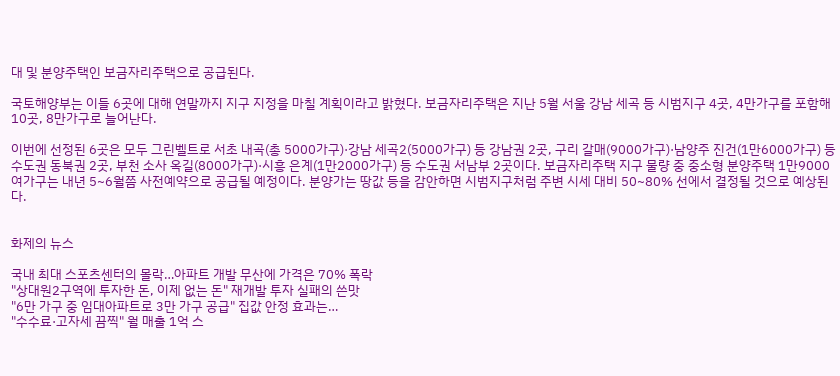대 및 분양주택인 보금자리주택으로 공급된다.

국토해양부는 이들 6곳에 대해 연말까지 지구 지정을 마칠 계획이라고 밝혔다. 보금자리주택은 지난 5월 서울 강남 세곡 등 시범지구 4곳, 4만가구를 포함해 10곳, 8만가구로 늘어난다.

이번에 선정된 6곳은 모두 그린벨트로 서초 내곡(총 5000가구)·강남 세곡2(5000가구) 등 강남권 2곳, 구리 갈매(9000가구)·남양주 진건(1만6000가구) 등 수도권 동북권 2곳, 부천 소사 옥길(8000가구)·시흥 은계(1만2000가구) 등 수도권 서남부 2곳이다. 보금자리주택 지구 물량 중 중소형 분양주택 1만9000여가구는 내년 5~6월쯤 사전예약으로 공급될 예정이다. 분양가는 땅값 등을 감안하면 시범지구처럼 주변 시세 대비 50~80% 선에서 결정될 것으로 예상된다.


화제의 뉴스

국내 최대 스포츠센터의 몰락…아파트 개발 무산에 가격은 70% 폭락
"상대원2구역에 투자한 돈, 이제 없는 돈" 재개발 투자 실패의 쓴맛
"6만 가구 중 임대아파트로 3만 가구 공급" 집값 안정 효과는…
"수수료·고자세 끔찍" 월 매출 1억 스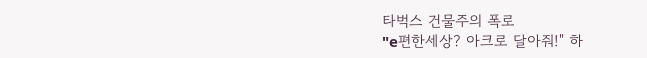타벅스 건물주의 폭로
"e편한세상? 아크로 달아줘!" 하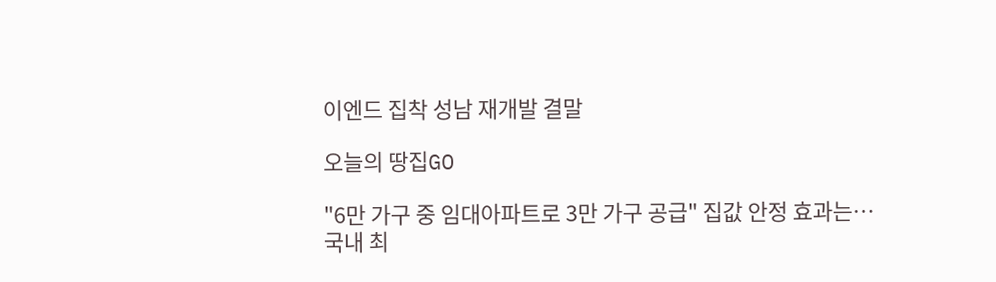이엔드 집착 성남 재개발 결말

오늘의 땅집GO

"6만 가구 중 임대아파트로 3만 가구 공급" 집값 안정 효과는…
국내 최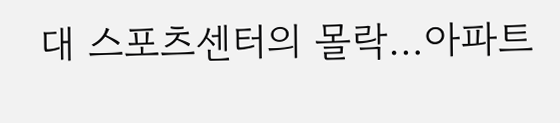대 스포츠센터의 몰락…아파트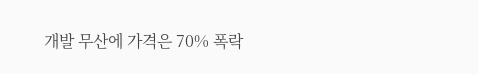개발 무산에 가격은 70% 폭락